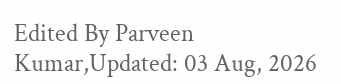Edited By Parveen Kumar,Updated: 03 Aug, 2026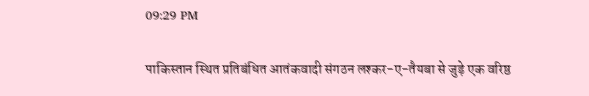09:29 PM

पाकिस्तान स्थित प्रतिबंधित आतंकवादी संगठन लश्कर-ए-तैयबा से जुड़े एक वरिष्ठ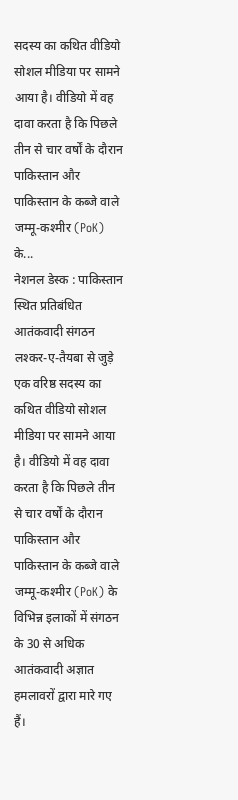सदस्य का कथित वीडियो सोशल मीडिया पर सामने आया है। वीडियो में वह दावा करता है कि पिछले तीन से चार वर्षों के दौरान पाकिस्तान और पाकिस्तान के कब्जे वाले जम्मू-कश्मीर (PoK) के...
नेशनल डेस्क : पाकिस्तान स्थित प्रतिबंधित आतंकवादी संगठन लश्कर-ए-तैयबा से जुड़े एक वरिष्ठ सदस्य का कथित वीडियो सोशल मीडिया पर सामने आया है। वीडियो में वह दावा करता है कि पिछले तीन से चार वर्षों के दौरान पाकिस्तान और पाकिस्तान के कब्जे वाले जम्मू-कश्मीर (PoK) के विभिन्न इलाकों में संगठन के 30 से अधिक आतंकवादी अज्ञात हमलावरों द्वारा मारे गए हैं।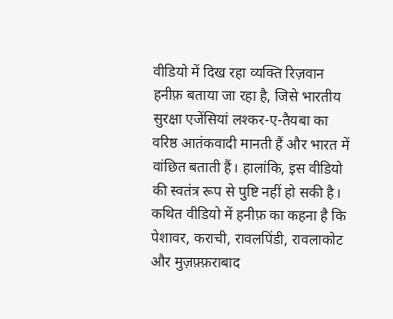वीडियो में दिख रहा व्यक्ति रिज़वान हनीफ़ बताया जा रहा है, जिसे भारतीय सुरक्षा एजेंसियां लश्कर-ए-तैयबा का वरिष्ठ आतंकवादी मानती हैं और भारत में वांछित बताती हैं। हालांकि, इस वीडियो की स्वतंत्र रूप से पुष्टि नहीं हो सकी है।
कथित वीडियो में हनीफ़ का कहना है कि पेशावर, कराची, रावलपिंडी, रावलाकोट और मुज़फ़्फ़राबाद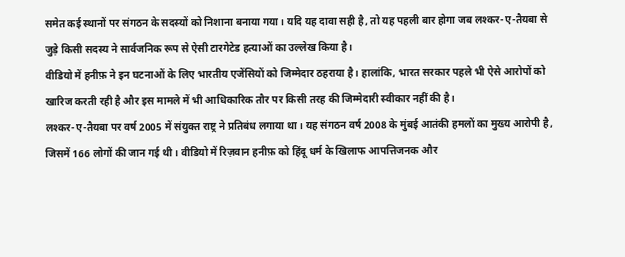समेत कई स्थानों पर संगठन के सदस्यों को निशाना बनाया गया। यदि यह दावा सही है, तो यह पहली बार होगा जब लश्कर-ए-तैयबा से जुड़े किसी सदस्य ने सार्वजनिक रूप से ऐसी टारगेटेड हत्याओं का उल्लेख किया है।
वीडियो में हनीफ़ ने इन घटनाओं के लिए भारतीय एजेंसियों को जिम्मेदार ठहराया है। हालांकि, भारत सरकार पहले भी ऐसे आरोपों को खारिज करती रही है और इस मामले में भी आधिकारिक तौर पर किसी तरह की जिम्मेदारी स्वीकार नहीं की है।
लश्कर-ए-तैयबा पर वर्ष 2005 में संयुक्त राष्ट्र ने प्रतिबंध लगाया था। यह संगठन वर्ष 2008 के मुंबई आतंकी हमलों का मुख्य आरोपी है, जिसमें 166 लोगों की जान गई थी। वीडियो में रिज़वान हनीफ़ को हिंदू धर्म के खिलाफ आपत्तिजनक और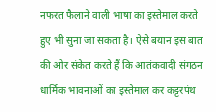नफरत फैलाने वाली भाषा का इस्तेमाल करते हुए भी सुना जा सकता है। ऐसे बयान इस बात की ओर संकेत करते हैं कि आतंकवादी संगठन धार्मिक भावनाओं का इस्तेमाल कर कट्टरपंथ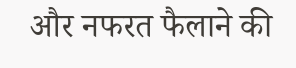और नफरत फैलाने की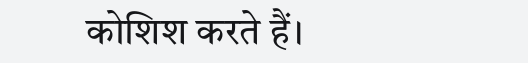कोशिश करते हैं।